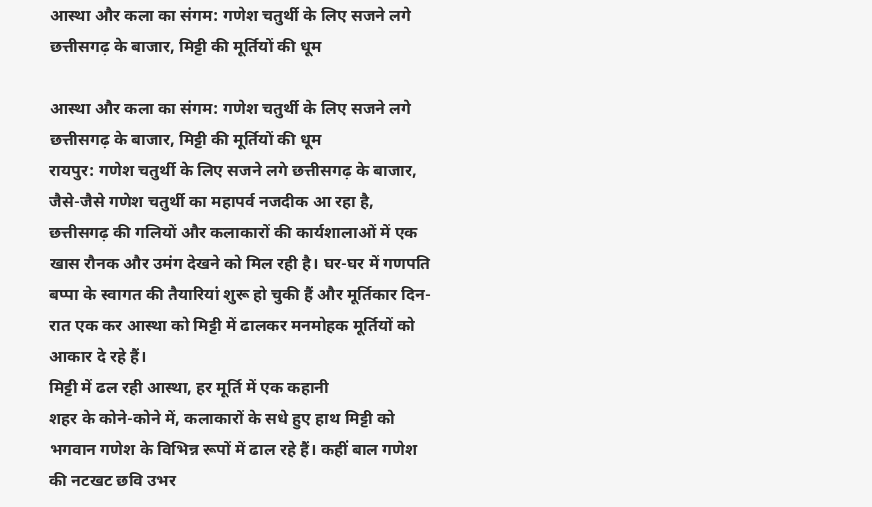आस्था और कला का संगम: गणेश चतुर्थी के लिए सजने लगे छत्तीसगढ़ के बाजार, मिट्टी की मूर्तियों की धूम

आस्था और कला का संगम: गणेश चतुर्थी के लिए सजने लगे छत्तीसगढ़ के बाजार, मिट्टी की मूर्तियों की धूम
रायपुर: गणेश चतुर्थी के लिए सजने लगे छत्तीसगढ़ के बाजार, जैसे-जैसे गणेश चतुर्थी का महापर्व नजदीक आ रहा है, छत्तीसगढ़ की गलियों और कलाकारों की कार्यशालाओं में एक खास रौनक और उमंग देखने को मिल रही है। घर-घर में गणपति बप्पा के स्वागत की तैयारियां शुरू हो चुकी हैं और मूर्तिकार दिन-रात एक कर आस्था को मिट्टी में ढालकर मनमोहक मूर्तियों को आकार दे रहे हैं।
मिट्टी में ढल रही आस्था, हर मूर्ति में एक कहानी
शहर के कोने-कोने में, कलाकारों के सधे हुए हाथ मिट्टी को भगवान गणेश के विभिन्न रूपों में ढाल रहे हैं। कहीं बाल गणेश की नटखट छवि उभर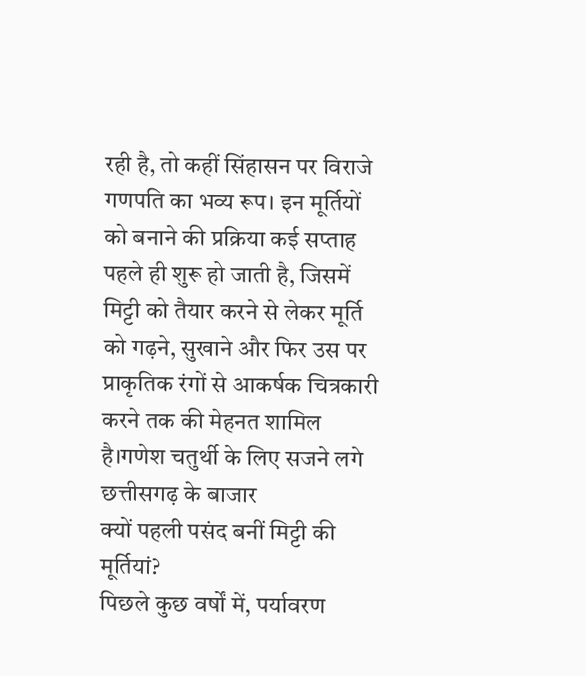रही है, तो कहीं सिंहासन पर विराजे गणपति का भव्य रूप। इन मूर्तियों को बनाने की प्रक्रिया कई सप्ताह पहले ही शुरू हो जाती है, जिसमें मिट्टी को तैयार करने से लेकर मूर्ति को गढ़ने, सुखाने और फिर उस पर प्राकृतिक रंगों से आकर्षक चित्रकारी करने तक की मेहनत शामिल है।गणेश चतुर्थी के लिए सजने लगे छत्तीसगढ़ के बाजार
क्यों पहली पसंद बनीं मिट्टी की मूर्तियां?
पिछले कुछ वर्षों में, पर्यावरण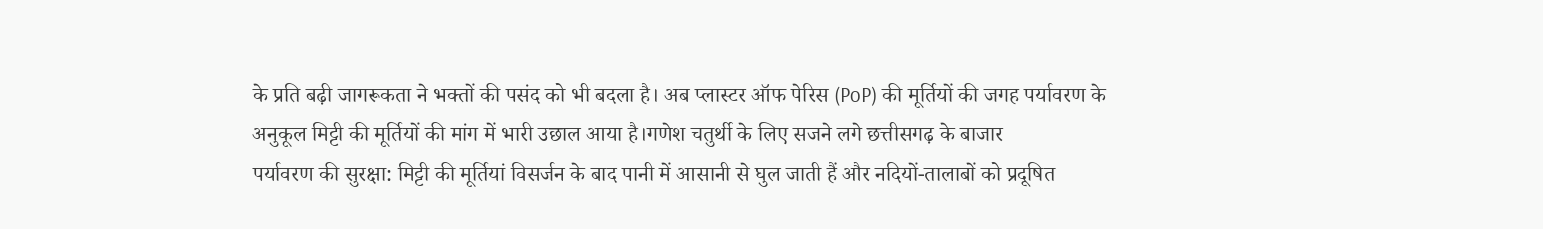के प्रति बढ़ी जागरूकता ने भक्तों की पसंद को भी बदला है। अब प्लास्टर ऑफ पेरिस (PoP) की मूर्तियों की जगह पर्यावरण के अनुकूल मिट्टी की मूर्तियों की मांग में भारी उछाल आया है।गणेश चतुर्थी के लिए सजने लगे छत्तीसगढ़ के बाजार
पर्यावरण की सुरक्षा: मिट्टी की मूर्तियां विसर्जन के बाद पानी में आसानी से घुल जाती हैं और नदियों-तालाबों को प्रदूषित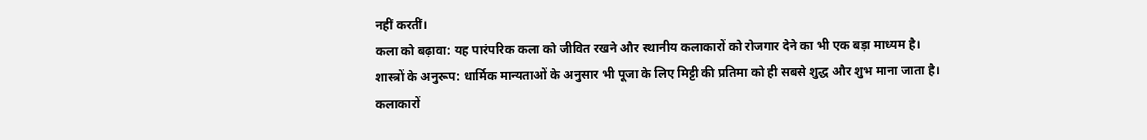नहीं करतीं।
कला को बढ़ावा: यह पारंपरिक कला को जीवित रखने और स्थानीय कलाकारों को रोजगार देने का भी एक बड़ा माध्यम है।
शास्त्रों के अनुरूप: धार्मिक मान्यताओं के अनुसार भी पूजा के लिए मिट्टी की प्रतिमा को ही सबसे शुद्ध और शुभ माना जाता है।
कलाकारों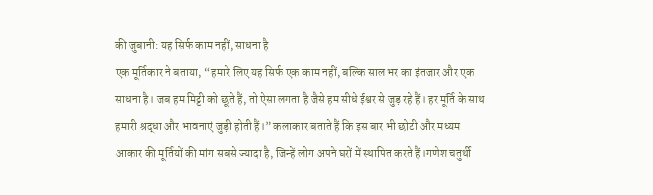की जुबानी: यह सिर्फ काम नहीं, साधना है
एक मूर्तिकार ने बताया, “हमारे लिए यह सिर्फ एक काम नहीं, बल्कि साल भर का इंतजार और एक साधना है। जब हम मिट्टी को छूते हैं, तो ऐसा लगता है जैसे हम सीधे ईश्वर से जुड़ रहे हैं। हर मूर्ति के साथ हमारी श्रद्धा और भावनाएं जुड़ी होती हैं।” कलाकार बताते हैं कि इस बार भी छोटी और मध्यम आकार की मूर्तियों की मांग सबसे ज्यादा है, जिन्हें लोग अपने घरों में स्थापित करते हैं।गणेश चतुर्थी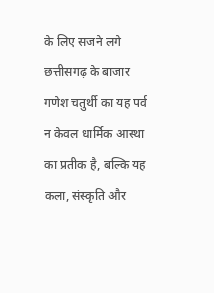के लिए सजने लगे छत्तीसगढ़ के बाजार
गणेश चतुर्थी का यह पर्व न केवल धार्मिक आस्था का प्रतीक है, बल्कि यह कला, संस्कृति और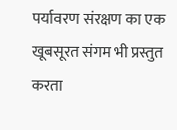पर्यावरण संरक्षण का एक खूबसूरत संगम भी प्रस्तुत करता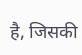है, जिसकी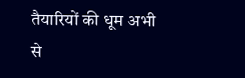तैयारियों की धूम अभी से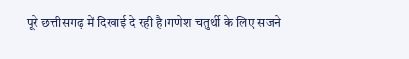पूरे छत्तीसगढ़ में दिखाई दे रही है।गणेश चतुर्थी के लिए सजने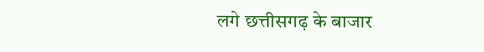लगे छत्तीसगढ़ के बाजार